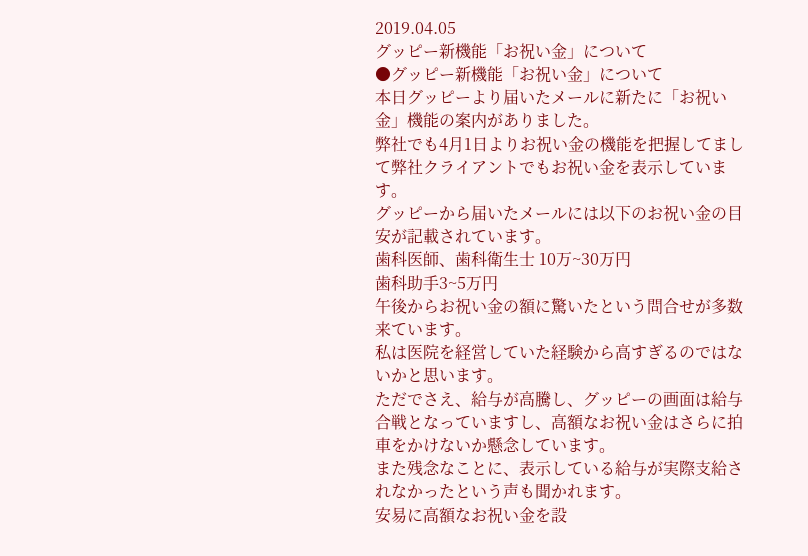2019.04.05
グッピー新機能「お祝い金」について
●グッピー新機能「お祝い金」について
本日グッピーより届いたメールに新たに「お祝い金」機能の案内がありました。
弊社でも4月1日よりお祝い金の機能を把握してまして弊社クライアントでもお祝い金を表示しています。
グッピーから届いたメールには以下のお祝い金の目安が記載されています。
歯科医師、歯科衛生士 10万~30万円
歯科助手3~5万円
午後からお祝い金の額に驚いたという問合せが多数来ています。
私は医院を経営していた経験から高すぎるのではないかと思います。
ただでさえ、給与が高騰し、グッピーの画面は給与合戦となっていますし、高額なお祝い金はさらに拍車をかけないか懸念しています。
また残念なことに、表示している給与が実際支給されなかったという声も聞かれます。
安易に高額なお祝い金を設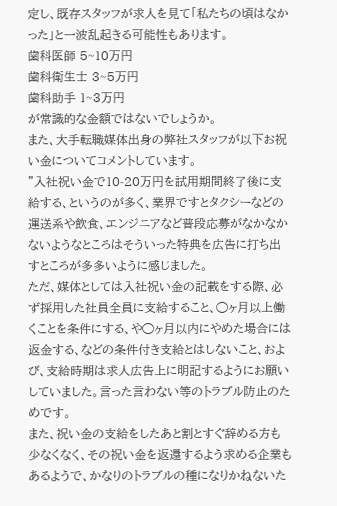定し、既存スタッフが求人を見て「私たちの頃はなかった」と一波乱起きる可能性もあります。
歯科医師 5~10万円
歯科衛生士 3~5万円
歯科助手 1~3万円
が常識的な金額ではないでしょうか。
また、大手転職媒体出身の弊社スタッフが以下お祝い金についてコメントしています。
”入社祝い金で10-20万円を試用期間終了後に支給する、というのが多く、業界ですとタクシーなどの運送系や飲食、エンジニアなど普段応募がなかなかないようなところはそういった特典を広告に打ち出すところが多多いように感じました。
ただ、媒体としては入社祝い金の記載をする際、必ず採用した社員全員に支給すること、◯ヶ月以上働くことを条件にする、や◯ヶ月以内にやめた場合には返金する、などの条件付き支給とはしないこと、および、支給時期は求人広告上に明記するようにお願いしていました。言った言わない等のトラブル防止のためです。
また、祝い金の支給をしたあと割とすぐ辞める方も少なくなく、その祝い金を返還するよう求める企業もあるようで、かなりのトラブルの種になりかねないた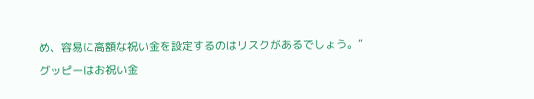め、容易に高額な祝い金を設定するのはリスクがあるでしょう。”
グッピーはお祝い金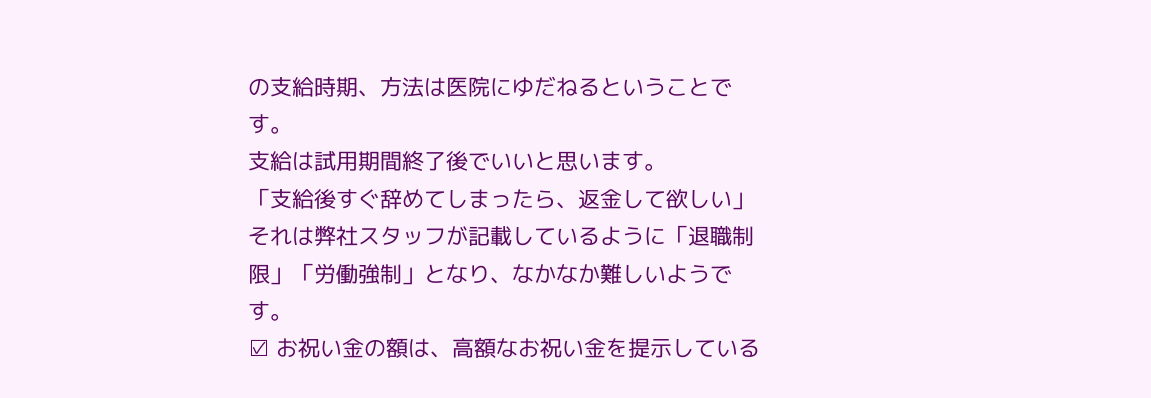の支給時期、方法は医院にゆだねるということです。
支給は試用期間終了後でいいと思います。
「支給後すぐ辞めてしまったら、返金して欲しい」
それは弊社スタッフが記載しているように「退職制限」「労働強制」となり、なかなか難しいようです。
☑ お祝い金の額は、高額なお祝い金を提示している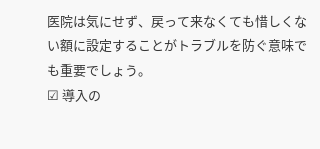医院は気にせず、戻って来なくても惜しくない額に設定することがトラブルを防ぐ意味でも重要でしょう。
☑ 導入の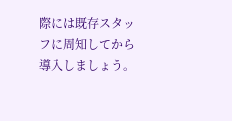際には既存スタッフに周知してから導入しましょう。